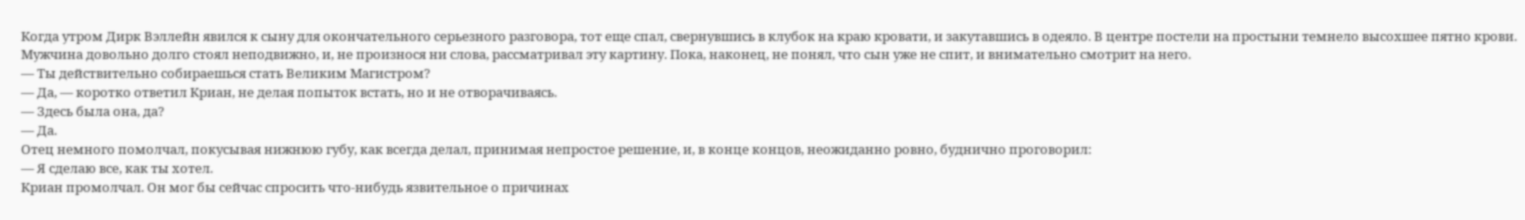Когда утром Дирк Вэллейн явился к сыну для окончательного серьезного разговора, тот еще спал, свернувшись в клубок на краю кровати, и закутавшись в одеяло. В центре постели на простыни темнело высохшее пятно крови.
Мужчина довольно долго стоял неподвижно, и, не произнося ни слова, рассматривал эту картину. Пока, наконец, не понял, что сын уже не спит, и внимательно смотрит на него.
— Ты действительно собираешься стать Великим Магистром?
— Да, — коротко ответил Криан, не делая попыток встать, но и не отворачиваясь.
— Здесь была она, да?
— Да.
Отец немного помолчал, покусывая нижнюю губу, как всегда делал, принимая непростое решение, и, в конце концов, неожиданно ровно, буднично проговорил:
— Я сделаю все, как ты хотел.
Криан промолчал. Он мог бы сейчас спросить что-нибудь язвительное о причинах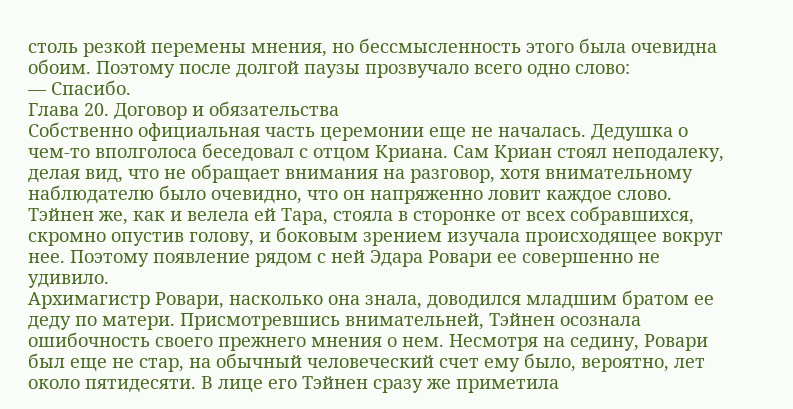столь резкой перемены мнения, но бессмысленность этого была очевидна обоим. Поэтому после долгой паузы прозвучало всего одно слово:
— Спасибо.
Глава 20. Договор и обязательства
Собственно официальная часть церемонии еще не началась. Дедушка о чем-то вполголоса беседовал с отцом Криана. Сам Криан стоял неподалеку, делая вид, что не обращает внимания на разговор, хотя внимательному наблюдателю было очевидно, что он напряженно ловит каждое слово. Тэйнен же, как и велела ей Тара, стояла в сторонке от всех собравшихся, скромно опустив голову, и боковым зрением изучала происходящее вокруг нее. Поэтому появление рядом с ней Эдара Ровари ее совершенно не удивило.
Архимагистр Ровари, насколько она знала, доводился младшим братом ее деду по матери. Присмотревшись внимательней, Тэйнен осознала ошибочность своего прежнего мнения о нем. Несмотря на седину, Ровари был еще не стар, на обычный человеческий счет ему было, вероятно, лет около пятидесяти. В лице его Тэйнен сразу же приметила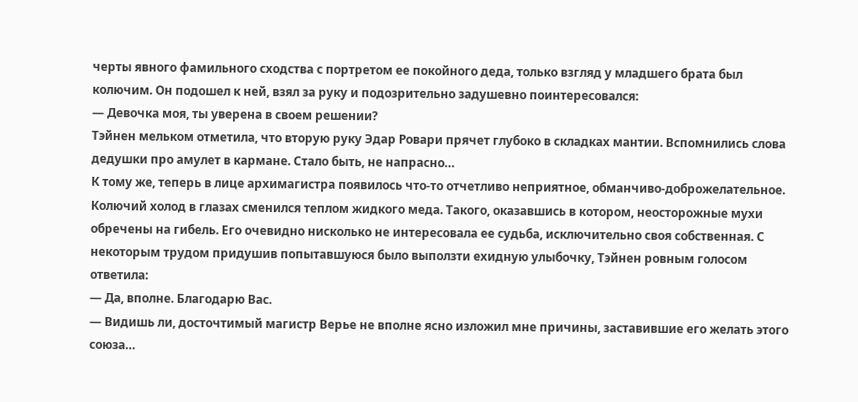черты явного фамильного сходства с портретом ее покойного деда, только взгляд у младшего брата был колючим. Он подошел к ней, взял за руку и подозрительно задушевно поинтересовался:
— Девочка моя, ты уверена в своем решении?
Тэйнен мельком отметила, что вторую руку Эдар Ровари прячет глубоко в складках мантии. Вспомнились слова дедушки про амулет в кармане. Стало быть, не напрасно…
К тому же, теперь в лице архимагистра появилось что-то отчетливо неприятное, обманчиво-доброжелательное. Колючий холод в глазах сменился теплом жидкого меда. Такого, оказавшись в котором, неосторожные мухи обречены на гибель. Его очевидно нисколько не интересовала ее судьба, исключительно своя собственная. С некоторым трудом придушив попытавшуюся было выползти ехидную улыбочку, Тэйнен ровным голосом ответила:
— Да, вполне. Благодарю Вас.
— Видишь ли, досточтимый магистр Верье не вполне ясно изложил мне причины, заставившие его желать этого союза…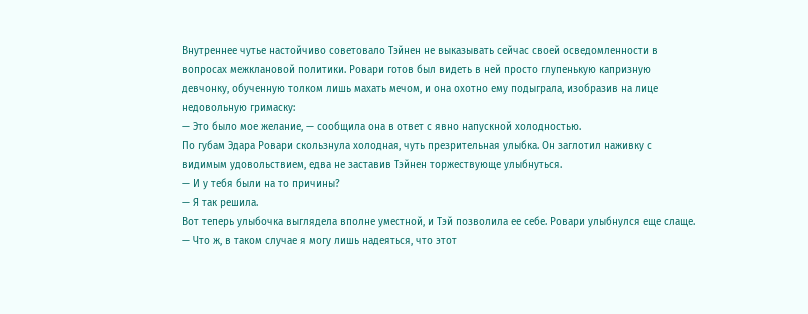Внутреннее чутье настойчиво советовало Тэйнен не выказывать сейчас своей осведомленности в вопросах межклановой политики. Ровари готов был видеть в ней просто глупенькую капризную девчонку, обученную толком лишь махать мечом, и она охотно ему подыграла, изобразив на лице недовольную гримаску:
— Это было мое желание, — сообщила она в ответ с явно напускной холодностью.
По губам Эдара Ровари скользнула холодная, чуть презрительная улыбка. Он заглотил наживку с видимым удовольствием, едва не заставив Тэйнен торжествующе улыбнуться.
— И у тебя были на то причины?
— Я так решила.
Вот теперь улыбочка выглядела вполне уместной, и Тэй позволила ее себе. Ровари улыбнулся еще слаще.
— Что ж, в таком случае я могу лишь надеяться, что этот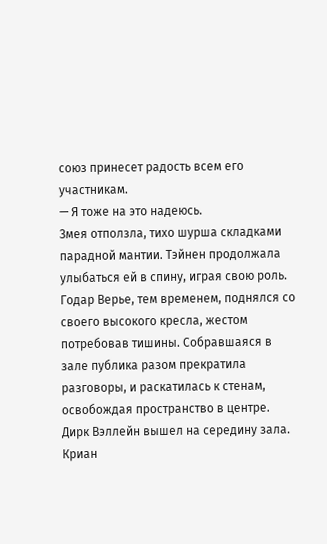союз принесет радость всем его участникам.
— Я тоже на это надеюсь.
Змея отползла, тихо шурша складками парадной мантии. Тэйнен продолжала улыбаться ей в спину, играя свою роль. Годар Верье, тем временем, поднялся со своего высокого кресла, жестом потребовав тишины. Собравшаяся в зале публика разом прекратила разговоры, и раскатилась к стенам, освобождая пространство в центре.
Дирк Вэллейн вышел на середину зала. Криан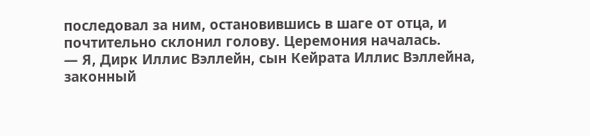последовал за ним, остановившись в шаге от отца, и почтительно склонил голову. Церемония началась.
— Я, Дирк Иллис Вэллейн, сын Кейрата Иллис Вэллейна, законный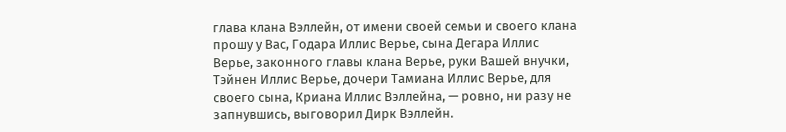глава клана Вэллейн, от имени своей семьи и своего клана прошу у Вас, Годара Иллис Верье, сына Дегара Иллис Верье, законного главы клана Верье, руки Вашей внучки, Тэйнен Иллис Верье, дочери Тамиана Иллис Верье, для своего сына, Криана Иллис Вэллейна, — ровно, ни разу не запнувшись, выговорил Дирк Вэллейн.